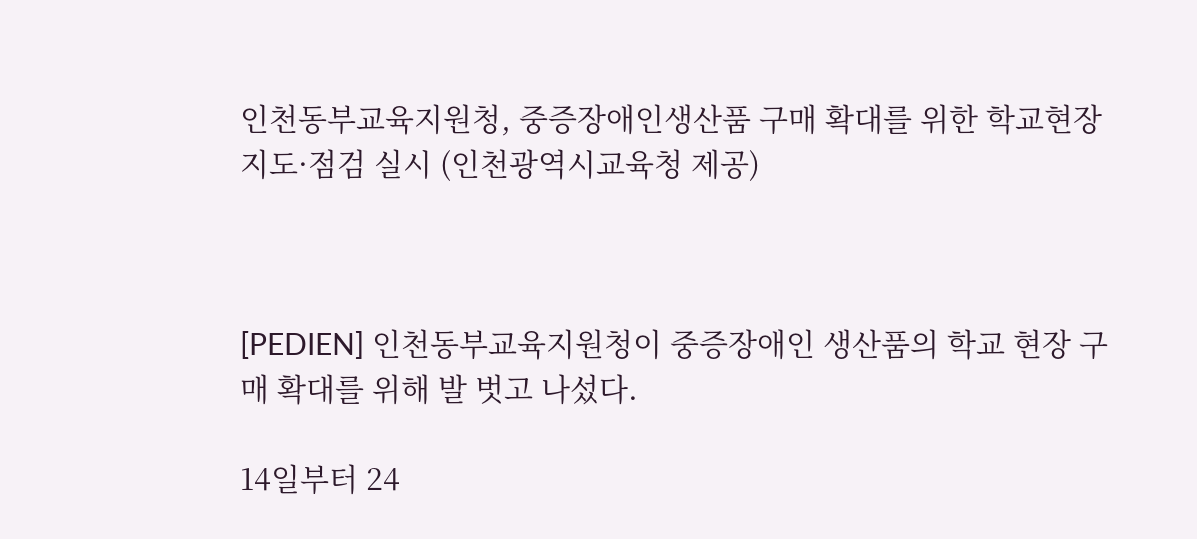인천동부교육지원청, 중증장애인생산품 구매 확대를 위한 학교현장 지도·점검 실시 (인천광역시교육청 제공)



[PEDIEN] 인천동부교육지원청이 중증장애인 생산품의 학교 현장 구매 확대를 위해 발 벗고 나섰다.

14일부터 24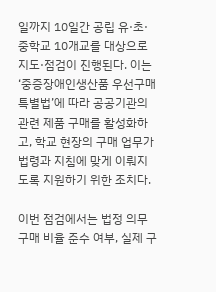일까지 10일간 공립 유·초·중학교 10개교를 대상으로 지도·점검이 진행된다. 이는 ‘중증장애인생산품 우선구매 특별법’에 따라 공공기관의 관련 제품 구매를 활성화하고, 학교 현장의 구매 업무가 법령과 지침에 맞게 이뤄지도록 지원하기 위한 조치다.

이번 점검에서는 법정 의무 구매 비율 준수 여부, 실제 구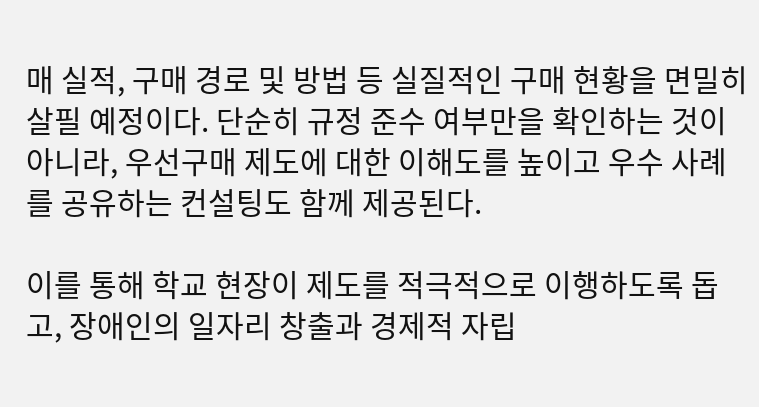매 실적, 구매 경로 및 방법 등 실질적인 구매 현황을 면밀히 살필 예정이다. 단순히 규정 준수 여부만을 확인하는 것이 아니라, 우선구매 제도에 대한 이해도를 높이고 우수 사례를 공유하는 컨설팅도 함께 제공된다.

이를 통해 학교 현장이 제도를 적극적으로 이행하도록 돕고, 장애인의 일자리 창출과 경제적 자립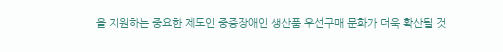을 지원하는 중요한 제도인 중증장애인 생산품 우선구매 문화가 더욱 확산될 것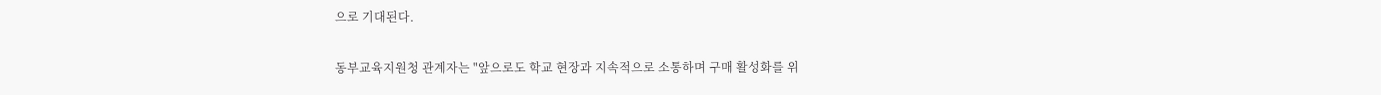으로 기대된다.

동부교육지원청 관계자는 "앞으로도 학교 현장과 지속적으로 소통하며 구매 활성화를 위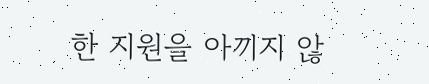한 지원을 아끼지 않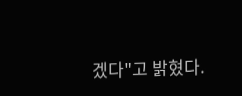겠다"고 밝혔다.